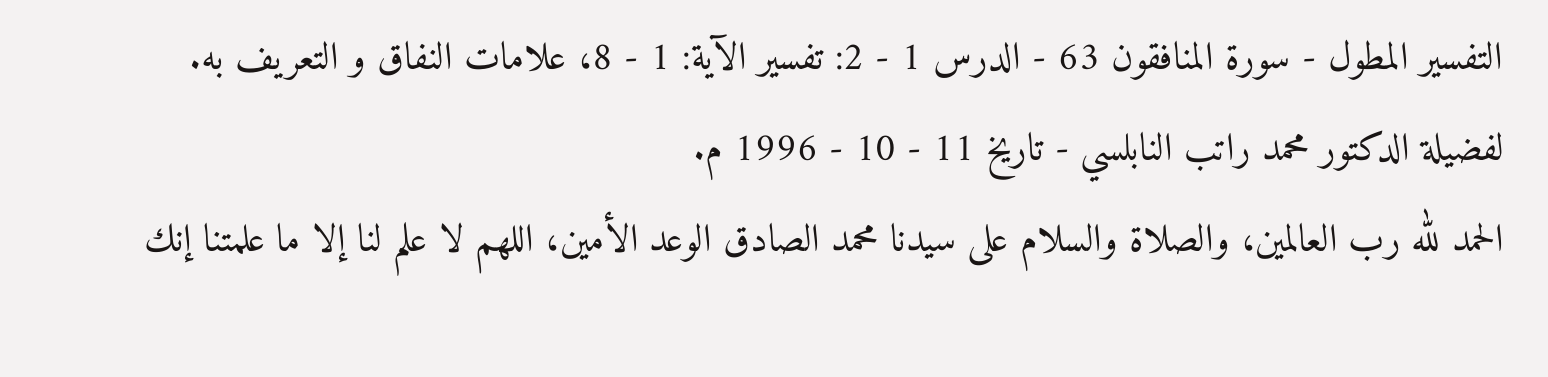التفسير المطول - سورة المنافقون 63 - الدرس 1 - 2: تفسير الآية: 1 - 8، علامات النفاق و التعريف به.
لفضيلة الدكتور محمد راتب النابلسي - تاريخ 11 - 10 - 1996 م.
الحمد لله رب العالمين، والصلاة والسلام على سيدنا محمد الصادق الوعد الأمين، اللهم لا علم لنا إلا ما علمتنا إنك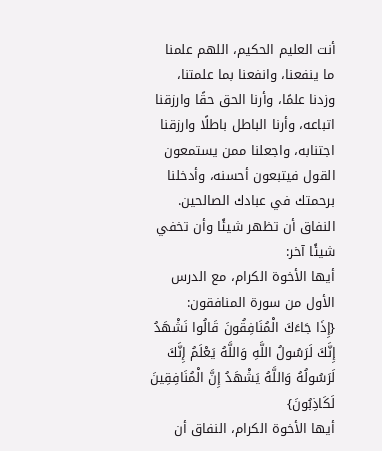أنت العليم الحكيم، اللهم علمنا ما ينفعنا، وانفعنا بما علمتنا، وزدنا علمًا، وأرنا الحق حقًا وارزقنا اتباعه، وأرنا الباطل باطلًا وارزقنا اجتنابه، واجعلنا ممن يستمعون القول فيتبعون أحسنه، وأدخلنا برحمتك في عبادك الصالحين.
النفاق أن تظهر شيئًا وأن تخفي شيئًا آخر:
أيها الأخوة الكرام، مع الدرس الأول من سورة المنافقون:
{إِذَا جَاءَكَ الْمُنَافِقُونَ قَالُوا نَشْهَدُ إِنَّكَ لَرَسُولُ اللَّهِ وَاللَّهُ يَعْلَمُ إِنَّكَ لَرَسُولُهُ وَاللَّهُ يَشْهَدُ إِنَّ الْمُنَافِقِينَ لَكَاذِبُونَ}
أيها الأخوة الكرام، النفاق أن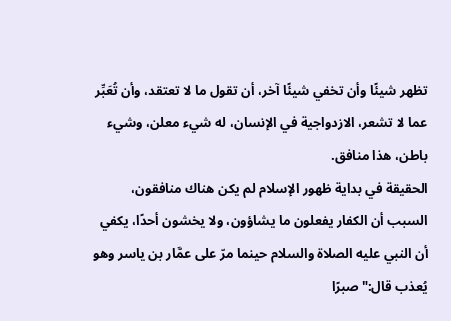تظهر شيئًا وأن تخفي شيئًا آخر، أن تقول ما لا تعتقد، وأن تُعَبِّر عما لا تشعر، الازدواجية في الإنسان، له شيء معلن، وشيء باطن، هذا منافق.
الحقيقة في بداية ظهور الإسلام لم يكن هناك منافقون، السبب أن الكفار يفعلون ما يشاؤون، ولا يخشون أحدًا، يكفي أن النبي عليه الصلاة والسلام حينما مرّ على عمَّار بن ياسر وهو يُعذب قال:"صبرًا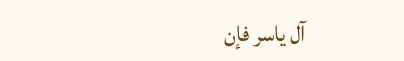آل ياسر فإن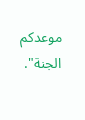موعدكم الجنة".